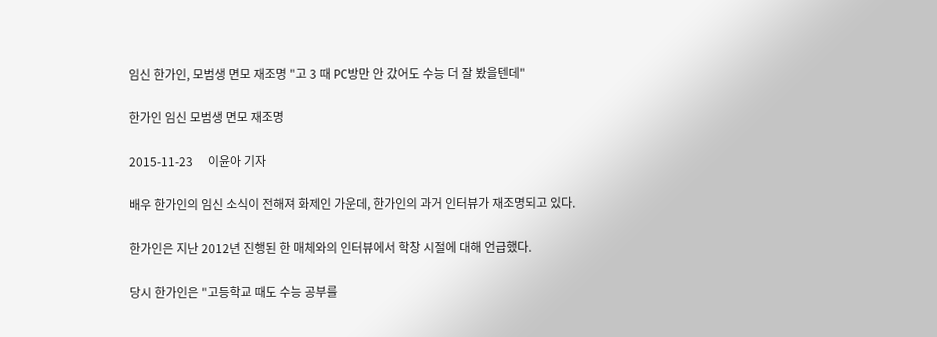임신 한가인, 모범생 면모 재조명 "고 3 때 PC방만 안 갔어도 수능 더 잘 봤을텐데"

한가인 임신 모범생 면모 재조명

2015-11-23     이윤아 기자

배우 한가인의 임신 소식이 전해져 화제인 가운데, 한가인의 과거 인터뷰가 재조명되고 있다.

한가인은 지난 2012년 진행된 한 매체와의 인터뷰에서 학창 시절에 대해 언급했다.

당시 한가인은 "고등학교 때도 수능 공부를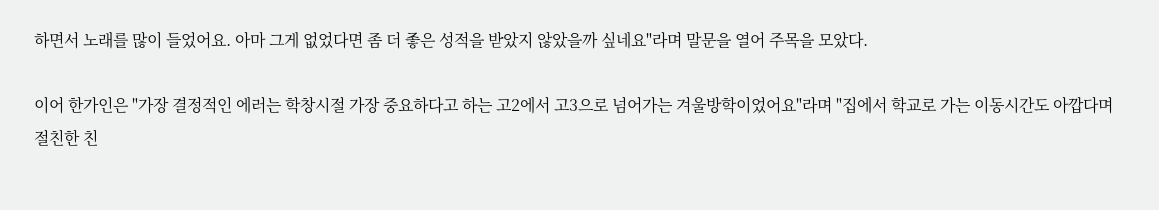하면서 노래를 많이 들었어요. 아마 그게 없었다면 좀 더 좋은 성적을 받았지 않았을까 싶네요"라며 말문을 열어 주목을 모았다.

이어 한가인은 "가장 결정적인 에러는 학창시절 가장 중요하다고 하는 고2에서 고3으로 넘어가는 겨울방학이었어요"라며 "집에서 학교로 가는 이동시간도 아깝다며 절친한 친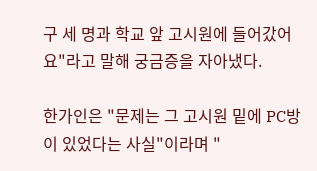구 세 명과 학교 앞 고시원에 들어갔어요"라고 말해 궁금증을 자아냈다.

한가인은 "문제는 그 고시원 밑에 PC방이 있었다는 사실"이라며 "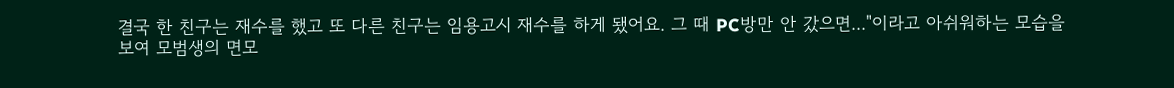결국 한 친구는 재수를 했고 또 다른 친구는 임용고시 재수를 하게 됐어요. 그 때 PC방만 안 갔으면..."이라고 아쉬워하는 모습을 보여 모범생의 면모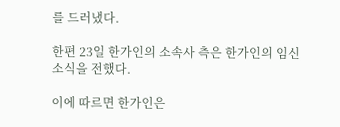를 드러냈다.

한편 23일 한가인의 소속사 측은 한가인의 임신 소식을 전했다.

이에 따르면 한가인은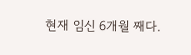현재 임신 6개월 째다.